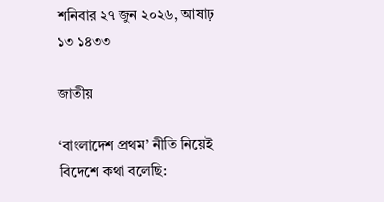শনিবার ২৭ জুন ২০২৬, আষাঢ় ১৩ ১৪৩৩

জাতীয়

‘বাংলাদেশ প্রথম’ নীতি নিয়েই বিদেশে কথা বলেছি: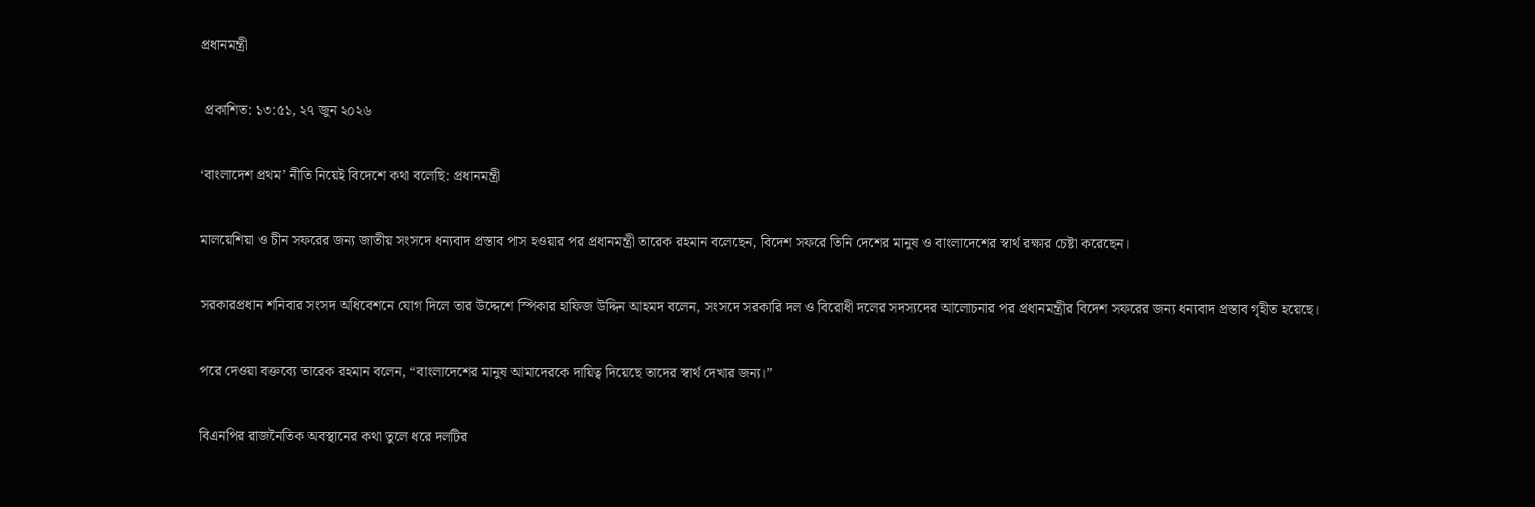প্রধানমন্ত্রী

 প্রকাশিত: ১৩:৫১, ২৭ জুন ২০২৬

‘বাংলাদেশ প্রথম’ নীতি নিয়েই বিদেশে কথা বলেছি: প্রধানমন্ত্রী

মালয়েশিয়া ও চীন সফরের জন্য জাতীয় সংসদে ধন্যবাদ প্রস্তাব পাস হওয়ার পর প্রধানমন্ত্রী তারেক রহমান বলেছেন, বিদেশ সফরে তিনি দেশের মানুষ ও বাংলাদেশের স্বার্থ রক্ষার চেষ্টা করেছেন।

সরকারপ্রধান শনিবার সংসদ অধিবেশনে যোগ দিলে তার উদ্দেশে স্পিকার হাফিজ উদ্দিন আহমদ বলেন, সংসদে সরকারি দল ও বিরোধী দলের সদস্যদের আলোচনার পর প্রধানমন্ত্রীর বিদেশ সফরের জন্য ধন্যবাদ প্রস্তাব গৃহীত হয়েছে।

পরে দেওয়া বক্তব্যে তারেক রহমান বলেন, “বাংলাদেশের মানুষ আমাদেরকে দায়িত্ব দিয়েছে তাদের স্বার্থ দেখার জন্য।”

বিএনপির রাজনৈতিক অবস্থানের কথা তুলে ধরে দলটির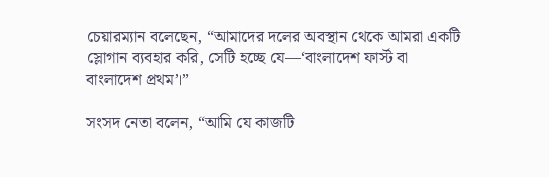চেয়ারম্যান বলেছেন, “আমাদের দলের অবস্থান থেকে আমরা একটি স্লোগান ব্যবহার করি, সেটি হচ্ছে যে—‘বাংলাদেশ ফার্স্ট বা বাংলাদেশ প্রথম’।”

সংসদ নেতা বলেন, “আমি যে কাজটি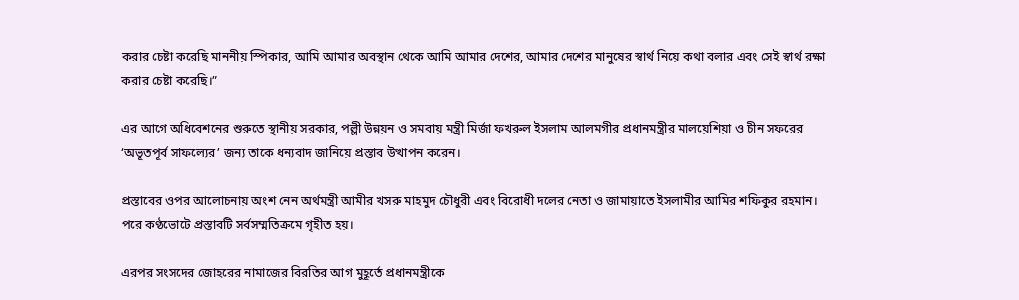করার চেষ্টা করেছি মাননীয় স্পিকার, আমি আমার অবস্থান থেকে আমি আমার দেশের, আমার দেশের মানুষের স্বার্থ নিয়ে কথা বলার এবং সেই স্বার্থ রক্ষা করার চেষ্টা করেছি।”

এর আগে অধিবেশনের শুরুতে স্থানীয় সরকার, পল্লী উন্নয়ন ও সমবায় মন্ত্রী মির্জা ফখরুল ইসলাম আলমগীর প্রধানমন্ত্রীর মালয়েশিয়া ও চীন সফরের ‘অভূতপূর্ব সাফল্যের’ জন্য তাকে ধন্যবাদ জানিয়ে প্রস্তাব উত্থাপন করেন।

প্রস্তাবের ওপর আলোচনায় অংশ নেন অর্থমন্ত্রী আমীর খসরু মাহমুদ চৌধুরী এবং বিরোধী দলের নেতা ও জামায়াতে ইসলামীর আমির শফিকুর রহমান। পরে কণ্ঠভোটে প্রস্তাবটি সর্বসম্মতিক্রমে গৃহীত হয়।

এরপর সংসদের জোহরের নামাজের বিরতির আগ মুহূর্তে প্রধানমন্ত্রীকে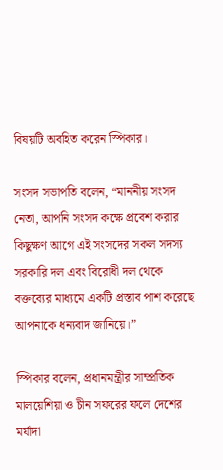বিষয়টি অবহিত করেন স্পিকার।

সংসদ সভাপতি বলেন, “মাননীয় সংসদ নেতা, আপনি সংসদ কক্ষে প্রবেশ করার কিছুক্ষণ আগে এই সংসদের সকল সদস্য সরকারি দল এবং বিরোধী দল থেকে বক্তব্যের মাধ্যমে একটি প্রস্তাব পাশ করেছে আপনাকে ধন্যবাদ জানিয়ে।”

স্পিকার বলেন, প্রধানমন্ত্রীর সাম্প্রতিক মালয়েশিয়া ও চীন সফরের ফলে দেশের মর্যাদা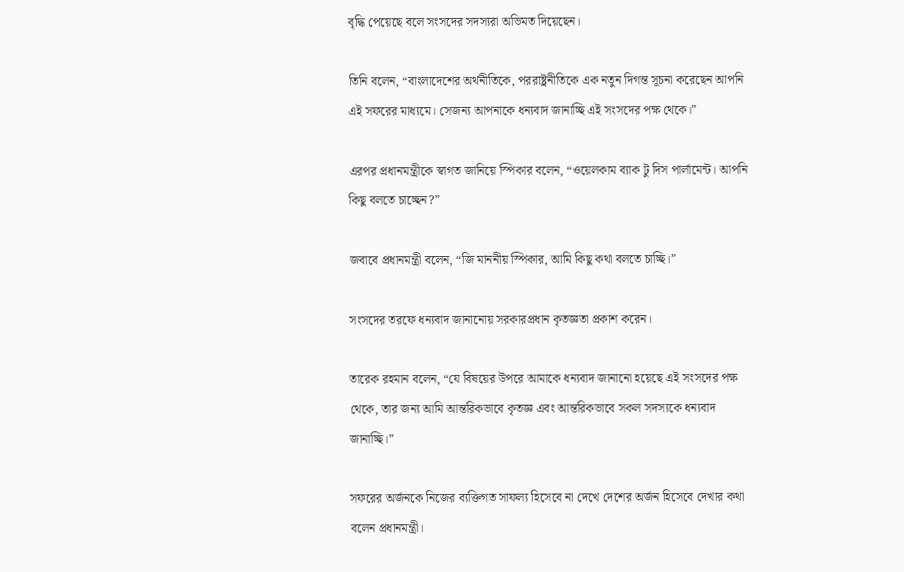বৃদ্ধি পেয়েছে বলে সংসদের সদস্যরা অভিমত দিয়েছেন।

তিনি বলেন, “বাংলাদেশের অর্থনীতিকে, পররাষ্ট্রনীতিকে এক নতুন দিগন্ত সূচনা করেছেন আপনি এই সফরের মাধ্যমে। সেজন্য আপনাকে ধন্যবাদ জানাচ্ছি এই সংসদের পক্ষ থেকে।”

এরপর প্রধানমন্ত্রীকে স্বাগত জানিয়ে স্পিকার বলেন, “ওয়েলকাম ব্যাক টু দিস পার্লামেন্ট। আপনি কিছু বলতে চাচ্ছেন?”

জবাবে প্রধানমন্ত্রী বলেন, “জি মাননীয় স্পিকার, আমি কিছু কথা বলতে চাচ্ছি।”

সংসদের তরফে ধন্যবাদ জানানোয় সরকারপ্রধান কৃতজ্ঞতা প্রকাশ করেন।

তারেক রহমান বলেন, “যে বিষয়ের উপরে আমাকে ধন্যবাদ জানানো হয়েছে এই সংসদের পক্ষ থেকে, তার জন্য আমি আন্তরিকভাবে কৃতজ্ঞ এবং আন্তরিকভাবে সকল সদস্যকে ধন্যবাদ জানাচ্ছি।”

সফরের অর্জনকে নিজের ব্যক্তিগত সাফল্য হিসেবে না দেখে দেশের অর্জন হিসেবে দেখার কথা বলেন প্রধানমন্ত্রী।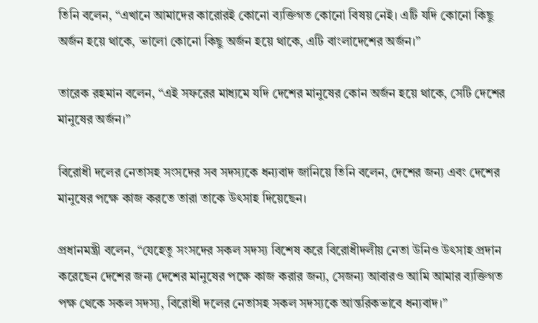তিনি বলেন, “এখানে আমাদের কারোরই কোনো ব্যক্তিগত কোনো বিষয় নেই। এটি যদি কোনো কিছু অর্জন হয়ে থাকে, ভালো কোনো কিছু অর্জন হয়ে থাকে, এটি বাংলাদেশের অর্জন।”

তারেক রহমান বলেন, “এই সফরের মাধ্যমে যদি দেশের মানুষের কোন অর্জন হয়ে থাকে, সেটি দেশের মানুষের অর্জন।”

বিরোধী দলের নেতাসহ সংসদের সব সদস্যকে ধন্যবাদ জানিয়ে তিনি বলেন, দেশের জন্য এবং দেশের মানুষের পক্ষে কাজ করতে তারা তাকে উৎসাহ দিয়েছেন।

প্রধানমন্ত্রী বলেন, “যেহেতু সংসদের সকল সদস্য বিশেষ করে বিরোধীদলীয় নেতা উনিও উৎসাহ প্রদান করেছেন দেশের জন্য দেশের মানুষের পক্ষে কাজ করার জন্য, সেজন্য আবারও আমি আমার ব্যক্তিগত পক্ষ থেকে সকল সদস্য, বিরোধী দলের নেতাসহ সকল সদস্যকে আন্তরিকভাবে ধন্যবাদ।”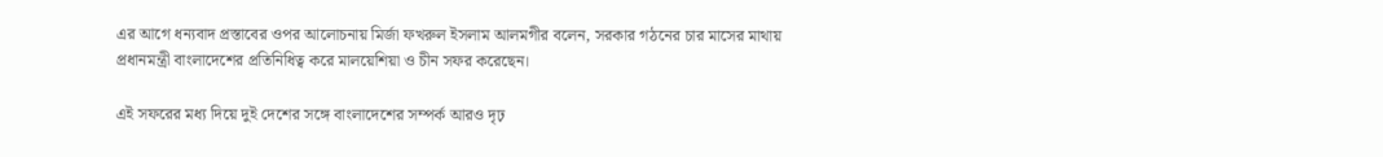এর আগে ধন্যবাদ প্রস্তাবের ওপর আলোচনায় মির্জা ফখরুল ইসলাম আলমগীর বলেন, সরকার গঠনের চার মাসের মাথায় প্রধানমন্ত্রী বাংলাদেশের প্রতিনিধিত্ব করে মালয়েশিয়া ও চীন সফর করেছেন।

এই সফরের মধ্য দিয়ে দুই দেশের সঙ্গে বাংলাদেশের সম্পর্ক আরও দৃঢ়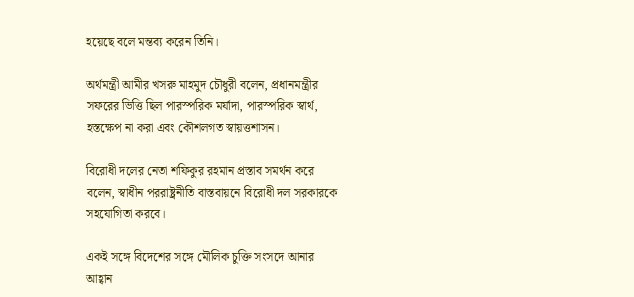হয়েছে বলে মন্তব্য করেন তিনি।

অর্থমন্ত্রী আমীর খসরু মাহমুদ চৌধুরী বলেন, প্রধানমন্ত্রীর সফরের ভিত্তি ছিল পারস্পরিক মর্যাদা, পারস্পরিক স্বার্থ, হস্তক্ষেপ না করা এবং কৌশলগত স্বায়ত্তশাসন।

বিরোধী দলের নেতা শফিকুর রহমান প্রস্তাব সমর্থন করে বলেন, স্বাধীন পররাষ্ট্রনীতি বাস্তবায়নে বিরোধী দল সরকারকে সহযোগিতা করবে।

একই সঙ্গে বিদেশের সঙ্গে মৌলিক চুক্তি সংসদে আনার আহ্বান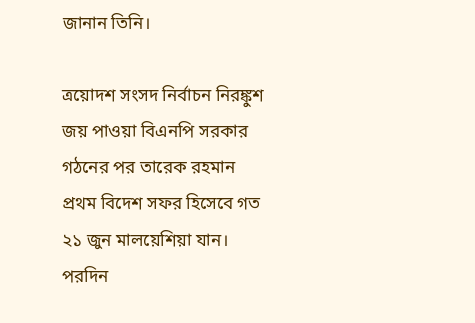জানান তিনি।

ত্রয়োদশ সংসদ নির্বাচন নিরঙ্কুশ জয় পাওয়া বিএনপি সরকার গঠনের পর তারেক রহমান প্রথম বিদেশ সফর হিসেবে গত ২১ জুন মালয়েশিয়া যান। পরদিন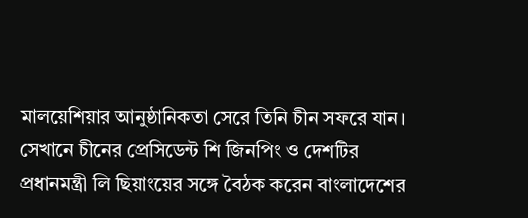মালয়েশিয়ার আনুষ্ঠানিকতা সেরে তিনি চীন সফরে যান। সেখানে চীনের প্রেসিডেন্ট শি জিনপিং ও দেশটির প্রধানমন্ত্রী লি ছিয়াংয়ের সঙ্গে বৈঠক করেন বাংলাদেশের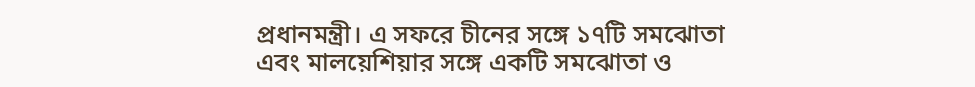প্রধানমন্ত্রী। এ সফরে চীনের সঙ্গে ১৭টি সমঝোতা এবং মালয়েশিয়ার সঙ্গে একটি সমঝোতা ও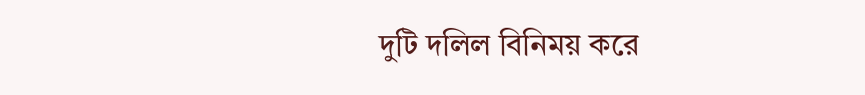দুটি দলিল বিনিময় করে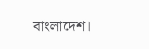বাংলাদেশ।